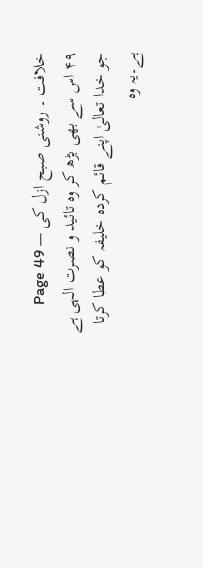خلافت ۔ روشنی صبح ازل کی — Page 49
۴۹ اس سے بھی بڑھ کر وہ تائید و نصرت الہی ہے جو خدا تعالیٰ اپنے قائم کردہ خلیفہ کو عطا کرتا ہے۔یہ وہ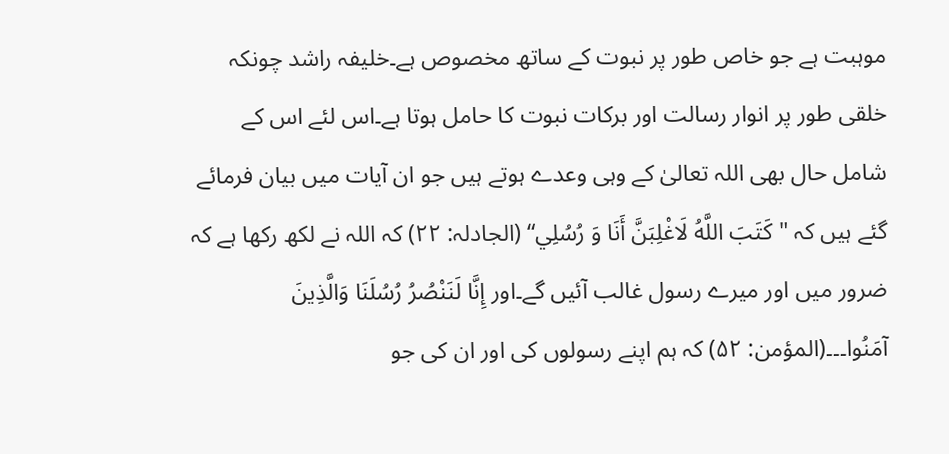موہبت ہے جو خاص طور پر نبوت کے ساتھ مخصوص ہے۔خلیفہ راشد چونکہ خلقی طور پر انوار رسالت اور برکات نبوت کا حامل ہوتا ہے۔اس لئے اس کے شامل حال بھی اللہ تعالیٰ کے وہی وعدے ہوتے ہیں جو ان آیات میں بیان فرمائے گئے ہیں کہ " كَتَبَ اللَّهُ لَاغْلِبَنَّ أَنَا وَ رُسُلِي“ (الجادلہ: ۲۲) کہ اللہ نے لکھ رکھا ہے کہ ضرور میں اور میرے رسول غالب آئیں گے۔اور إِنَّا لَنَنْصُرُ رُسُلَنَا وَالَّذِينَ آمَنُوا۔۔۔(المؤمن: ۵۲) کہ ہم اپنے رسولوں کی اور ان کی جو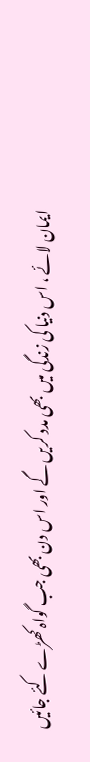ایمان لائے ، اس دنیا کی زندگی میں بھی مدد کریں گے اور اس دن بھی جب گواہ کھڑے کئے جائیں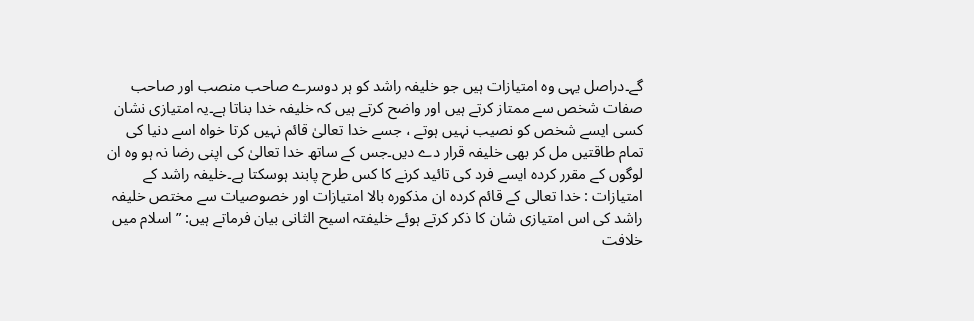گے۔دراصل یہی وہ امتیازات ہیں جو خلیفہ راشد کو ہر دوسرے صاحب منصب اور صاحب صفات شخص سے ممتاز کرتے ہیں اور واضح کرتے ہیں کہ خلیفہ خدا بناتا ہے۔یہ امتیازی نشان کسی ایسے شخص کو نصیب نہیں ہوتے ، جسے خدا تعالیٰ قائم نہیں کرتا خواہ اسے دنیا کی تمام طاقتیں مل کر بھی خلیفہ قرار دے دیں۔جس کے ساتھ خدا تعالیٰ کی اپنی رضا نہ ہو وہ ان لوگوں کے مقرر کردہ ایسے فرد کی تائید کرنے کا کس طرح پابند ہوسکتا ہے۔خلیفہ راشد کے امتیازات : خدا تعالی کے قائم کردہ ان مذکورہ بالا امتیازات اور خصوصیات سے مختص خلیفہ راشد کی اس امتیازی شان کا ذکر کرتے ہوئے خلیفتہ اسیح الثانی بیان فرماتے ہیں: ” اسلام میں خلافت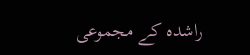راشدہ کے مجموعی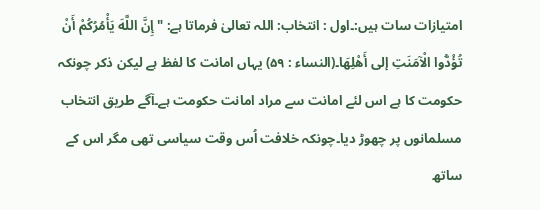امتیازات سات ہیں:۔اول : انتخاب: اللہ تعالیٰ فرماتا ہے: " إِنَّ اللَّهَ يَأْمُرُكُمْ أَنْ تُؤْدُّوا الْآمَنَتِ إلى أَهْلِهَا۔(النساء : ۵۹) یہاں امانت کا لفظ ہے لیکن ذکر چونکہ حکومت کا ہے اس لئے امانت سے مراد امانت حکومت ہے۔آگے طریق انتخاب مسلمانوں پر چھوڑ دیا۔چونکہ خلافت اُس وقت سیاسی تھی مگر اس کے ساتھ